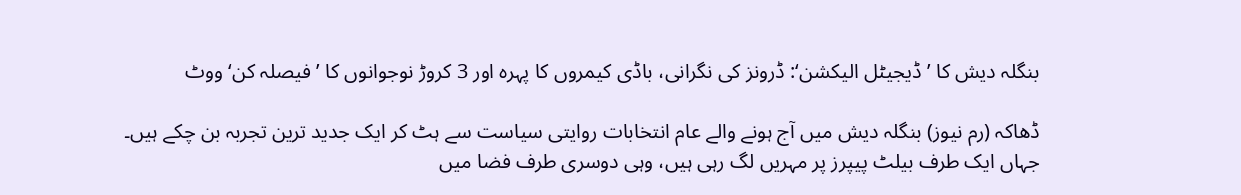بنگلہ دیش کا ’ڈیجیٹل الیکشن‘: ڈرونز کی نگرانی، باڈی کیمروں کا پہرہ اور 3 کروڑ نوجوانوں کا ’فیصلہ کن‘ ووٹ

ڈھاکہ (رم نیوز) بنگلہ دیش میں آج ہونے والے عام انتخابات روایتی سیاست سے ہٹ کر ایک جدید ترین تجربہ بن چکے ہیں۔ جہاں ایک طرف بیلٹ پیپرز پر مہریں لگ رہی ہیں، وہی دوسری طرف فضا میں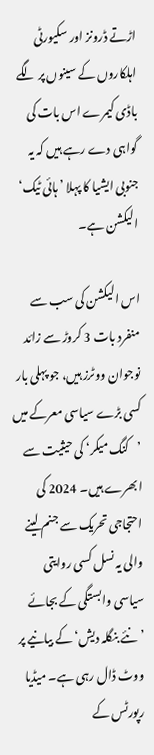اڑتے ڈرونز اور سکیورٹی اہلکاروں کے سینوں پر لگے باڈی کیمرے اس بات کی گواہی دے رہے ہیں کہ یہ جنوبی ایشیا کا پہلا ’ہائی ٹیک‘ الیکشن ہے۔

اس الیکشن کی سب سے منفرد بات 3 کروڑ سے زائد نوجوان ووٹرز ہیں، جو پہلی بار کسی بڑے سیاسی معرکے میں ’کنگ میکر‘ کی حیثیت سے ابھرے ہیں۔ 2024 کی احتجاجی تحریک سے جنم لینے والی یہ نسل کسی روایتی سیاسی وابستگی کے بجائے ’نئے بنگلہ دیش‘ کے بیانیے پر ووٹ ڈال رہی ہے۔ میڈیا رپورٹس کے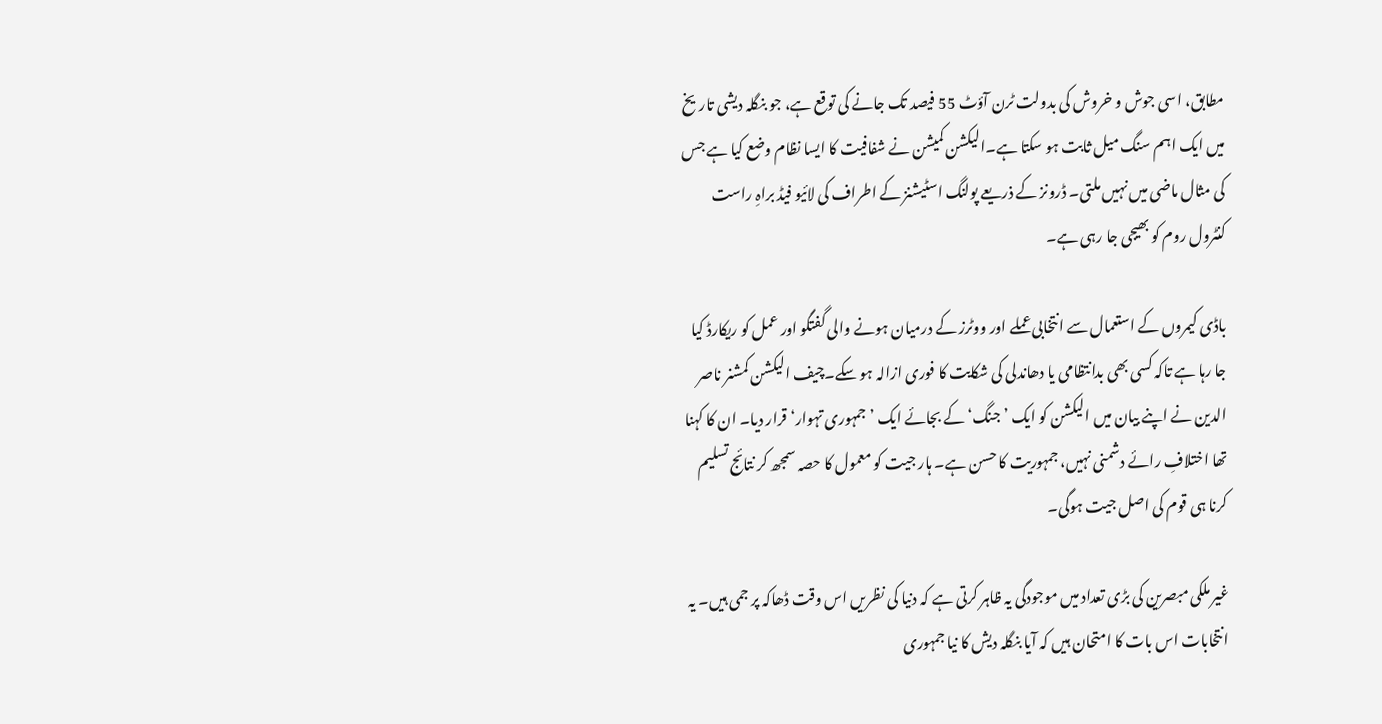مطابق، اسی جوش و خروش کی بدولت ٹرن آؤٹ 55 فیصد تک جانے کی توقع ہے، جو بنگلہ دیشی تاریخ میں ایک اہم سنگ میل ثابت ہو سکتا ہے۔الیکشن کمیشن نے شفافیت کا ایسا نظام وضع کیا ہے جس کی مثال ماضی میں نہیں ملتی۔ ڈرونز کے ذریعے پولنگ اسٹیشنز کے اطراف کی لائیو فیڈ براہِ راست کنٹرول روم کو بھیجی جا رہی ہے۔

باڈی کیمروں کے استعمال سے انتخابی عملے اور ووٹرز کے درمیان ہونے والی گفتگو اور عمل کو ریکارڈ کیا جا رہا ہے تاکہ کسی بھی بدانتظامی یا دھاندلی کی شکایت کا فوری ازالہ ہو سکے۔چیف الیکشن کمشنر ناصر الدین نے اپنے بیان میں الیکشن کو ایک ’جنگ‘ کے بجائے ایک ’جمہوری تہوار‘ قرار دیا۔ ان کا کہنا تھا اختلافِ رائے دشمنی نہیں، جمہوریت کا حسن ہے۔ ہار جیت کو معمول کا حصہ سمجھ کر نتائج تسلیم کرنا ہی قوم کی اصل جیت ہوگی۔

غیر ملکی مبصرین کی بڑی تعداد میں موجودگی یہ ظاہر کرتی ہے کہ دنیا کی نظریں اس وقت ڈھاکہ پر جمی ہیں۔ یہ انتخابات اس بات کا امتحان ہیں کہ آیا بنگلہ دیش کا نیا جمہوری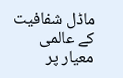ماڈل شفافیت کے عالمی معیار پر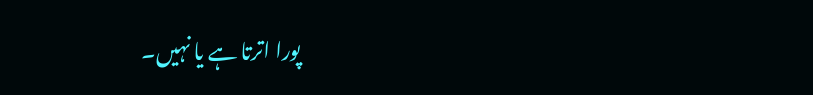پورا اترتا ہے یا نہیں۔